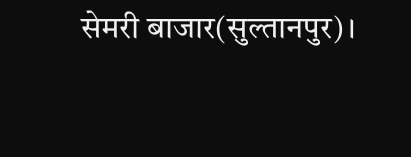सेमरी बाजार(सुल्तानपुर)।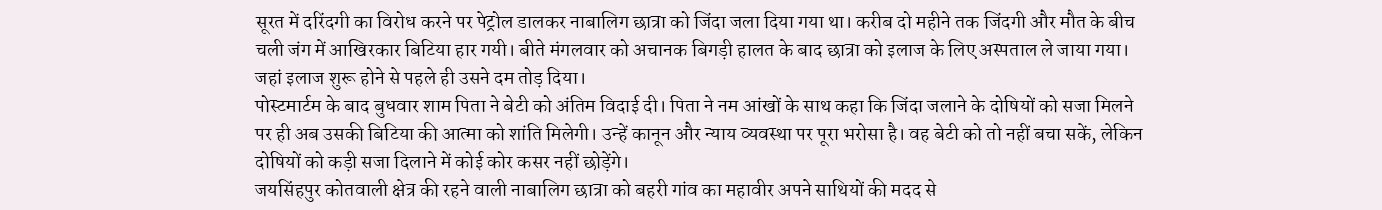सूरत में दरिंदगी का विरोध करने पर पेट्रोल डालकर नाबालिग छात्रा को जिंदा जला दिया गया था। करीब दो महीने तक जिंदगी और मौत के बीच चली जंग में आखिरकार बिटिया हार गयी। बीते मंगलवार को अचानक बिगड़ी हालत के बाद छात्रा को इलाज के लिए अस्पताल ले जाया गया। जहां इलाज शुरू होने से पहले ही उसने दम तोड़ दिया।
पोस्टमार्टम के बाद बुधवार शाम पिता ने बेटी को अंतिम विदाई दी। पिता ने नम आंखों के साथ कहा कि जिंदा जलाने के दोषियों को सजा मिलने पर ही अब उसकी बिटिया की आत्मा को शांति मिलेगी। उन्हें कानून और न्याय व्यवस्था पर पूरा भरोसा है। वह बेटी को तो नहीं बचा सकें, लेकिन दोषियों को कड़ी सजा दिलाने में कोई कोर कसर नहीं छोड़ेंगे।
जयसिंहपुर कोतवाली क्षेत्र की रहने वाली नाबालिग छात्रा को बहरी गांव का महावीर अपने साथियों की मदद से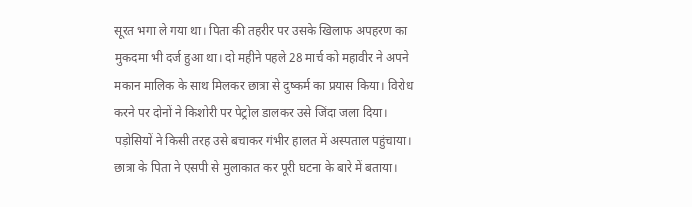सूरत भगा ले गया था। पिता की तहरीर पर उसके खिलाफ अपहरण का मुकदमा भी दर्ज हुआ था। दो महीने पहले 28 मार्च को महावीर ने अपने मकान मालिक के साथ मिलकर छात्रा से दुष्कर्म का प्रयास किया। विरोध करने पर दोनों ने किशोरी पर पेट्रोल डालकर उसे जिंदा जला दिया।
पड़ोसियों ने किसी तरह उसे बचाकर गंभीर हालत में अस्पताल पहुंचाया। छात्रा के पिता ने एसपी से मुलाकात कर पूरी घटना के बारे में बताया।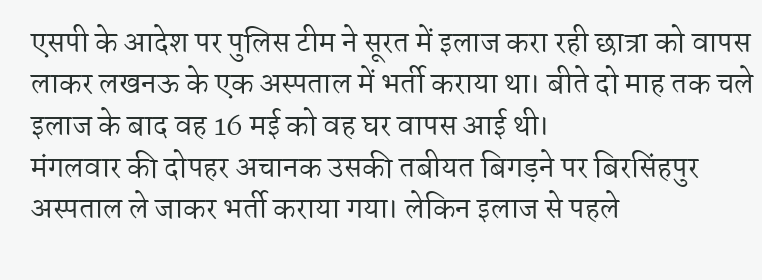एसपी के आदेश पर पुलिस टीम ने सूरत में इलाज करा रही छात्रा को वापस लाकर लखनऊ के एक अस्पताल में भर्ती कराया था। बीते दो माह तक चले इलाज के बाद वह 16 मई को वह घर वापस आई थी।
मंगलवार की दोपहर अचानक उसकी तबीयत बिगड़ने पर बिरसिंहपुर अस्पताल ले जाकर भर्ती कराया गया। लेकिन इलाज से पहले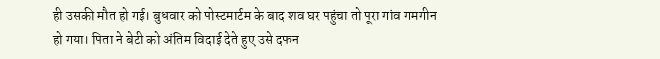ही उसकी मौत हो गई। बुधवार को पोस्टमार्टम के बाद शव घर पहुंचा तो पूरा गांव गमगीन हो गया। पिता ने बेटी को अंतिम विदाई देते हुए उसे दफन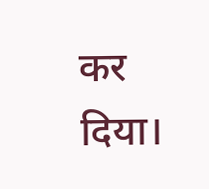कर दिया।